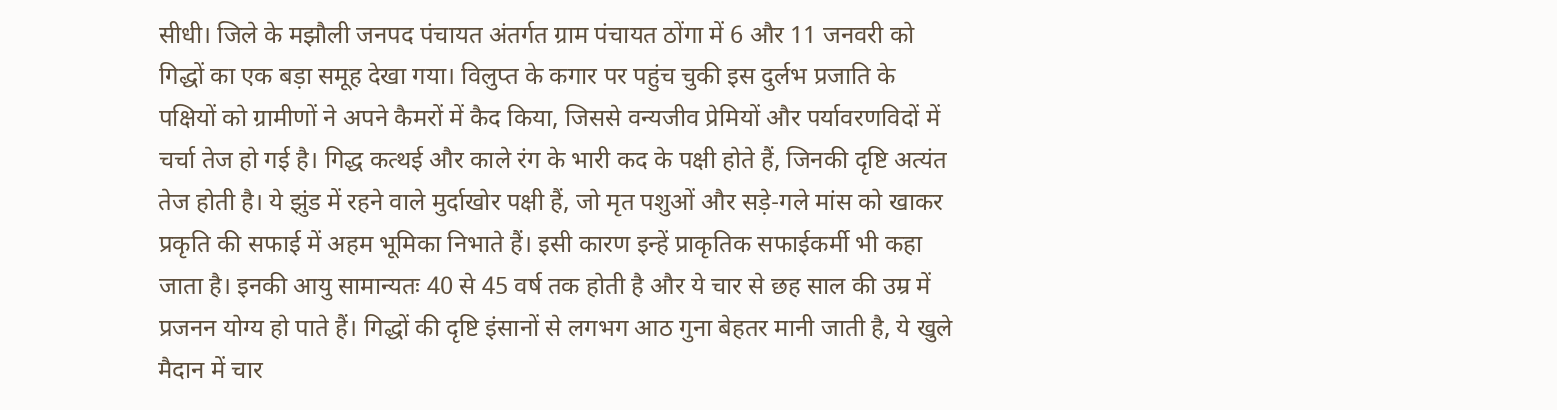सीधी। जिले के मझौली जनपद पंचायत अंतर्गत ग्राम पंचायत ठोंगा में 6 और 11 जनवरी को गिद्धों का एक बड़ा समूह देखा गया। विलुप्त के कगार पर पहुंच चुकी इस दुर्लभ प्रजाति के पक्षियों को ग्रामीणों ने अपने कैमरों में कैद किया, जिससे वन्यजीव प्रेमियों और पर्यावरणविदों में चर्चा तेज हो गई है। गिद्ध कत्थई और काले रंग के भारी कद के पक्षी होते हैं, जिनकी दृष्टि अत्यंत तेज होती है। ये झुंड में रहने वाले मुर्दाखोर पक्षी हैं, जो मृत पशुओं और सड़े-गले मांस को खाकर प्रकृति की सफाई में अहम भूमिका निभाते हैं। इसी कारण इन्हें प्राकृतिक सफाईकर्मी भी कहा जाता है। इनकी आयु सामान्यतः 40 से 45 वर्ष तक होती है और ये चार से छह साल की उम्र में प्रजनन योग्य हो पाते हैं। गिद्धों की दृष्टि इंसानों से लगभग आठ गुना बेहतर मानी जाती है, ये खुले मैदान में चार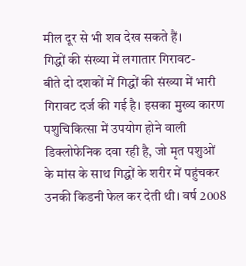मील दूर से भी शव देख सकते हैं।
गिद्धों की संख्या में लगातार गिरावट-
बीते दो दशकों में गिद्धों की संख्या में भारी गिरावट दर्ज की गई है। इसका मुख्य कारण पशुचिकित्सा में उपयोग होने वाली डिक्लोफेनिक दवा रही है, जो मृत पशुओं के मांस के साथ गिद्धों के शरीर में पहुंचकर उनकी किडनी फेल कर देती थी। वर्ष 2008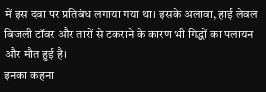में इस दवा पर प्रतिबंध लगाया गया था। इसके अलावा, हाई लेवल बिजली टॉवर और तारों से टकराने के कारण भी गिद्धों का पलायन और मौत हुई है।
इनका कहना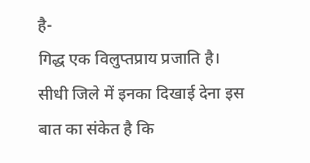है-
गिद्ध एक विलुप्तप्राय प्रजाति है। सीधी जिले में इनका दिखाई देना इस बात का संकेत है कि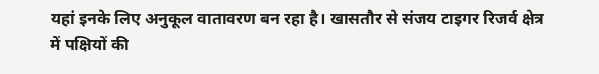यहां इनके लिए अनुकूल वातावरण बन रहा है। खासतौर से संजय टाइगर रिजर्व क्षेत्र में पक्षियों की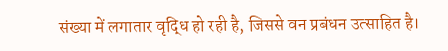संख्या में लगातार वृद्धि हो रही है, जिससे वन प्रबंधन उत्साहित है।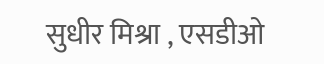सुधीर मिश्रा , एसडीओ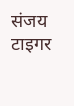संजय टाइगर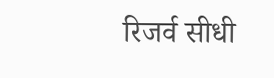रिजर्व सीधी